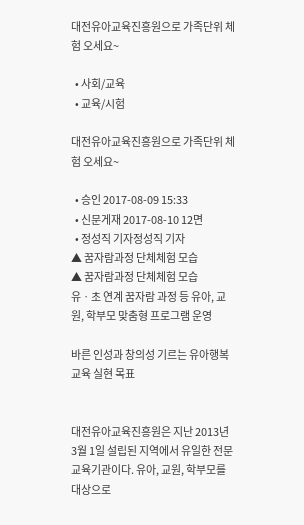대전유아교육진흥원으로 가족단위 체험 오세요~

  • 사회/교육
  • 교육/시험

대전유아교육진흥원으로 가족단위 체험 오세요~

  • 승인 2017-08-09 15:33
  • 신문게재 2017-08-10 12면
  • 정성직 기자정성직 기자
▲ 꿈자람과정 단체체험 모습
▲ 꿈자람과정 단체체험 모습
유ㆍ초 연계 꿈자람 과정 등 유아, 교원, 학부모 맞춤형 프로그램 운영

바른 인성과 창의성 기르는 유아행복 교육 실현 목표


대전유아교육진흥원은 지난 2013년 3월 1일 설립된 지역에서 유일한 전문교육기관이다. 유아, 교원, 학부모를 대상으로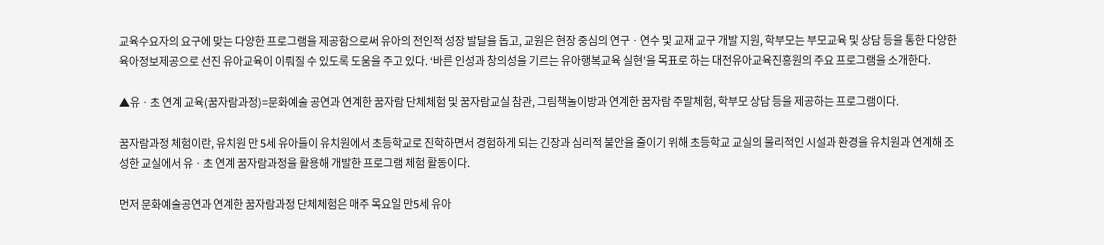교육수요자의 요구에 맞는 다양한 프로그램을 제공함으로써 유아의 전인적 성장 발달을 돕고, 교원은 현장 중심의 연구ㆍ연수 및 교재 교구 개발 지원, 학부모는 부모교육 및 상담 등을 통한 다양한 육아정보제공으로 선진 유아교육이 이뤄질 수 있도록 도움을 주고 있다. ‘바른 인성과 창의성을 기르는 유아행복교육 실현’을 목표로 하는 대전유아교육진흥원의 주요 프로그램을 소개한다.

▲유ㆍ초 연계 교육(꿈자람과정)=문화예술 공연과 연계한 꿈자람 단체체험 및 꿈자람교실 참관, 그림책놀이방과 연계한 꿈자람 주말체험, 학부모 상담 등을 제공하는 프로그램이다.

꿈자람과정 체험이란, 유치원 만 5세 유아들이 유치원에서 초등학교로 진학하면서 경험하게 되는 긴장과 심리적 불안을 줄이기 위해 초등학교 교실의 물리적인 시설과 환경을 유치원과 연계해 조성한 교실에서 유ㆍ초 연계 꿈자람과정을 활용해 개발한 프로그램 체험 활동이다.

먼저 문화예술공연과 연계한 꿈자람과정 단체체험은 매주 목요일 만5세 유아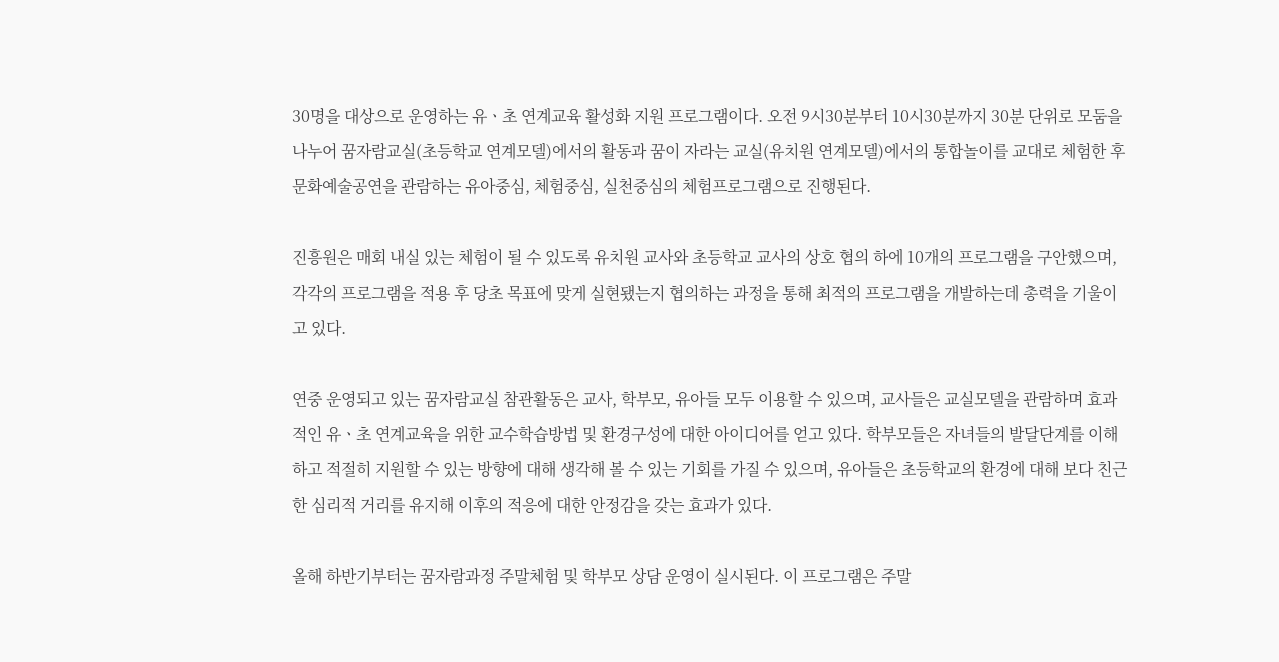30명을 대상으로 운영하는 유ㆍ초 연계교육 활성화 지원 프로그램이다. 오전 9시30분부터 10시30분까지 30분 단위로 모둠을 나누어 꿈자람교실(초등학교 연계모델)에서의 활동과 꿈이 자라는 교실(유치원 연계모델)에서의 통합놀이를 교대로 체험한 후 문화예술공연을 관람하는 유아중심, 체험중심, 실천중심의 체험프로그램으로 진행된다.

진흥원은 매회 내실 있는 체험이 될 수 있도록 유치원 교사와 초등학교 교사의 상호 협의 하에 10개의 프로그램을 구안했으며, 각각의 프로그램을 적용 후 당초 목표에 맞게 실현됐는지 협의하는 과정을 통해 최적의 프로그램을 개발하는데 총력을 기울이고 있다.

연중 운영되고 있는 꿈자람교실 참관활동은 교사, 학부모, 유아들 모두 이용할 수 있으며, 교사들은 교실모델을 관람하며 효과적인 유ㆍ초 연계교육을 위한 교수학습방법 및 환경구성에 대한 아이디어를 얻고 있다. 학부모들은 자녀들의 발달단계를 이해하고 적절히 지원할 수 있는 방향에 대해 생각해 볼 수 있는 기회를 가질 수 있으며, 유아들은 초등학교의 환경에 대해 보다 친근한 심리적 거리를 유지해 이후의 적응에 대한 안정감을 갖는 효과가 있다.

올해 하반기부터는 꿈자람과정 주말체험 및 학부모 상담 운영이 실시된다. 이 프로그램은 주말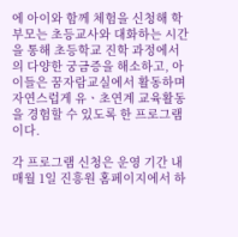에 아이와 함께 체험을 신청해 학부모는 초등교사와 대화하는 시간을 통해 초등학교 진학 과정에서의 다양한 궁금증을 해소하고, 아이들은 꿈자람교실에서 활동하며 자연스럽게 유ㆍ초연계 교육활동을 경험할 수 있도록 한 프로그램이다.

각 프로그램 신청은 운영 기간 내 매월 1일 진흥원 홈페이지에서 하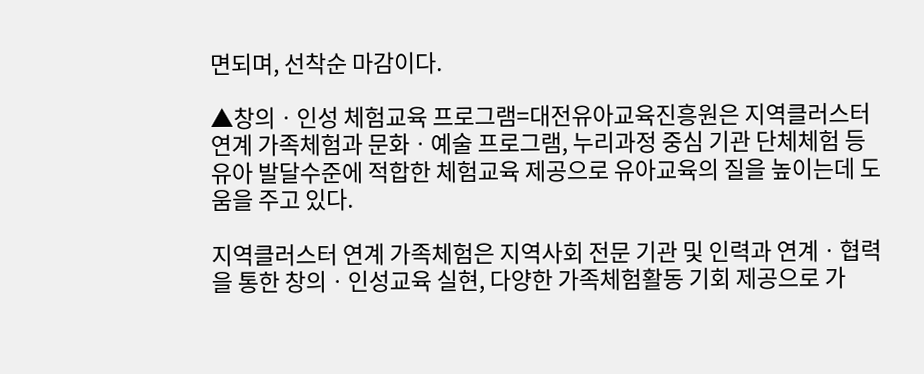면되며, 선착순 마감이다.

▲창의ㆍ인성 체험교육 프로그램=대전유아교육진흥원은 지역클러스터 연계 가족체험과 문화ㆍ예술 프로그램, 누리과정 중심 기관 단체체험 등 유아 발달수준에 적합한 체험교육 제공으로 유아교육의 질을 높이는데 도움을 주고 있다.

지역클러스터 연계 가족체험은 지역사회 전문 기관 및 인력과 연계ㆍ협력을 통한 창의ㆍ인성교육 실현, 다양한 가족체험활동 기회 제공으로 가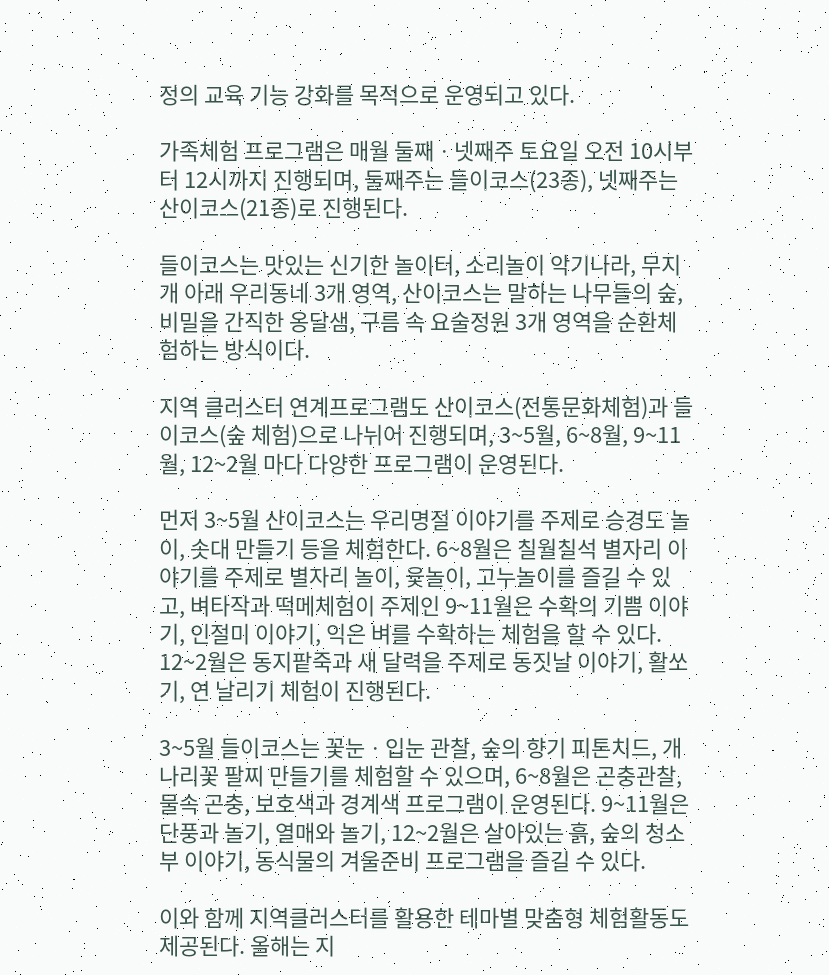정의 교육 기능 강화를 목적으로 운영되고 있다.

가족체험 프로그램은 매월 둘째ㆍ넷째주 토요일 오전 10시부터 12시까지 진행되며, 둘째주는 들이코스(23종), 넷째주는 산이코스(21종)로 진행된다.

들이코스는 맛있는 신기한 놀이터, 소리놀이 악기나라, 무지개 아래 우리동네 3개 영역, 산이코스는 말하는 나무들의 숲, 비밀을 간직한 옹달샘, 구름 속 요술정원 3개 영역을 순환체험하는 방식이다.

지역 클러스터 연계프로그램도 산이코스(전통문화체험)과 들이코스(숲 체험)으로 나뉘어 진행되며, 3~5월, 6~8월, 9~11월, 12~2월 마다 다양한 프로그램이 운영된다.

먼저 3~5월 산이코스는 우리명절 이야기를 주제로 승경도 놀이, 솟대 만들기 등을 체험한다. 6~8월은 칠월칠석 별자리 이야기를 주제로 별자리 놀이, 윷놀이, 고누놀이를 즐길 수 있고, 벼타작과 떡메체험이 주제인 9~11월은 수확의 기쁨 이야기, 인절미 이야기, 익은 벼를 수확하는 체험을 할 수 있다. 12~2월은 동지팥죽과 새 달력을 주제로 동짓날 이야기, 활쏘기, 연 날리기 체험이 진행된다.

3~5월 들이코스는 꽃눈ㆍ입눈 관찰, 숲의 향기 피톤치드, 개나리꽃 팔찌 만들기를 체험할 수 있으며, 6~8월은 곤충관찰, 물속 곤충, 보호색과 경계색 프로그램이 운영된다. 9~11월은 단풍과 놀기, 열매와 놀기, 12~2월은 살아있는 흙, 숲의 청소부 이야기, 동식물의 겨울준비 프로그램을 즐길 수 있다.

이와 함께 지역클러스터를 활용한 테마별 맞춤형 체험활동도 제공된다. 올해는 지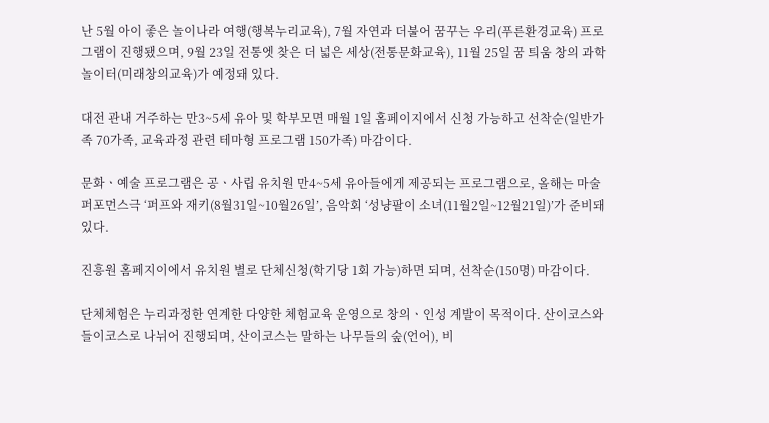난 5월 아이 좋은 놀이나라 여행(행복누리교육), 7월 자연과 더불어 꿈꾸는 우리(푸른환경교육) 프로그램이 진행됐으며, 9월 23일 전통엣 찾은 더 넓은 세상(전통문화교육), 11월 25일 꿈 틔움 창의 과학 놀이터(미래창의교육)가 예정돼 있다.

대전 관내 거주하는 만3~5세 유아 및 학부모면 매월 1일 홈페이지에서 신청 가능하고 선착순(일반가족 70가족, 교육과정 관련 테마형 프로그램 150가족) 마감이다.

문화ㆍ예술 프로그램은 공ㆍ사립 유치원 만4~5세 유아들에게 제공되는 프로그램으로, 올해는 마술퍼포먼스극 ‘퍼프와 재키(8월31일~10월26일’, 음악회 ‘성냥팔이 소녀(11월2일~12월21일)’가 준비돼 있다.

진흥원 홈페지이에서 유치원 별로 단체신청(학기당 1회 가능)하면 되며, 선착순(150명) 마감이다.

단체체험은 누리과정한 연계한 다양한 체험교육 운영으로 창의ㆍ인성 계발이 목적이다. 산이코스와 들이코스로 나뉘어 진행되며, 산이코스는 말하는 나무들의 숲(언어), 비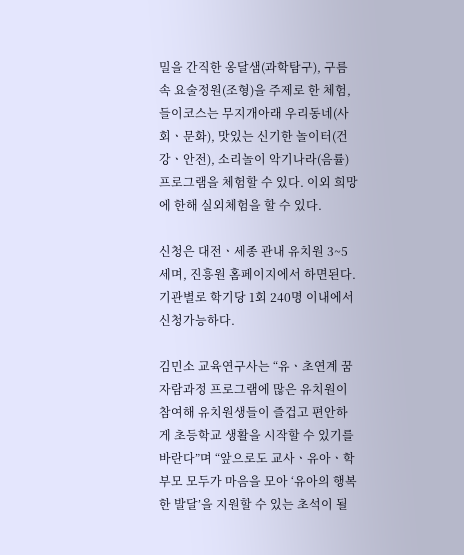밀을 간직한 옹달샘(과학탐구), 구름 속 요술정원(조형)을 주제로 한 체험, 들이코스는 무지개아래 우리동네(사회ㆍ문화), 맛있는 신기한 놀이터(건강ㆍ안전), 소리놀이 악기나라(음률) 프로그램을 체험할 수 있다. 이외 희망에 한해 실외체험을 할 수 있다.

신청은 대전ㆍ세종 관내 유치원 3~5세며, 진흥원 홈페이지에서 하면된다. 기관별로 학기당 1회 240명 이내에서 신청가능하다.

김민소 교육연구사는 “유ㆍ초연계 꿈자람과정 프로그램에 많은 유치원이 참여해 유치원생들이 즐겁고 편안하게 초등학교 생활을 시작할 수 있기를 바란다”며 “앞으로도 교사ㆍ유아ㆍ학부모 모두가 마음을 모아 ‘유아의 행복한 발달’을 지원할 수 있는 초석이 될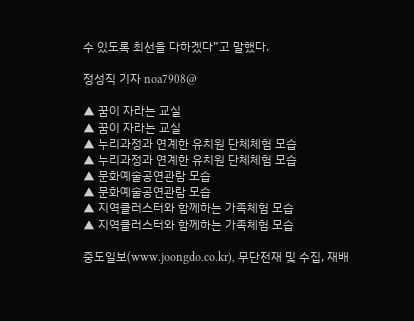수 있도록 최선을 다하겠다”고 말했다.

정성직 기자 noa7908@

▲ 꿈이 자라는 교실
▲ 꿈이 자라는 교실
▲ 누리과정과 연계한 유치원 단체체험 모습
▲ 누리과정과 연계한 유치원 단체체험 모습
▲ 문화예술공연관람 모습
▲ 문화예술공연관람 모습
▲ 지역클러스터와 함께하는 가족체험 모습
▲ 지역클러스터와 함께하는 가족체험 모습

중도일보(www.joongdo.co.kr), 무단전재 및 수집, 재배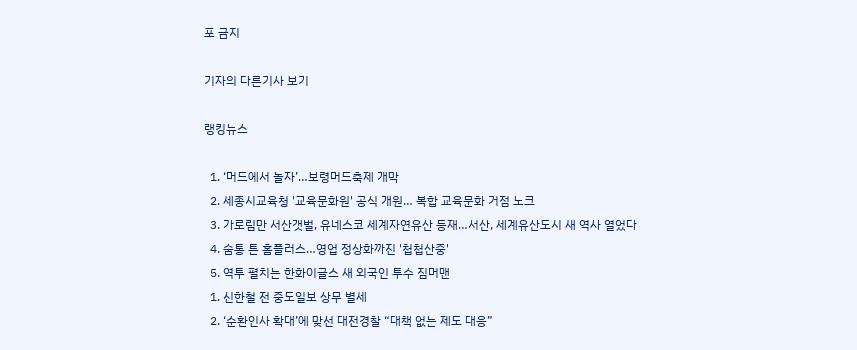포 금지

기자의 다른기사 보기

랭킹뉴스

  1. ‘머드에서 놀자’…보령머드축제 개막
  2. 세종시교육청 '교육문화원' 공식 개원… 복합 교육문화 거점 노크
  3. 가로림만 서산갯벌, 유네스코 세계자연유산 등재…서산, 세계유산도시 새 역사 열었다
  4. 숨통 튼 홈플러스…영업 정상화까진 '첩첩산중'
  5. 역투 펼치는 한화이글스 새 외국인 투수 짐머맨
  1. 신한철 전 중도일보 상무 별세
  2. ‘순환인사 확대’에 맞선 대전경찰 “대책 없는 제도 대응”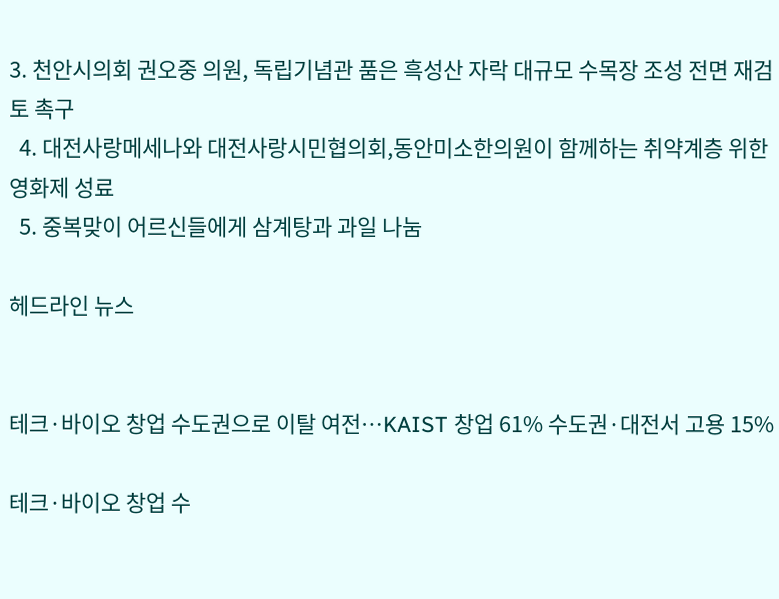3. 천안시의회 권오중 의원, 독립기념관 품은 흑성산 자락 대규모 수목장 조성 전면 재검토 촉구
  4. 대전사랑메세나와 대전사랑시민협의회,동안미소한의원이 함께하는 취약계층 위한 영화제 성료
  5. 중복맞이 어르신들에게 삼계탕과 과일 나눔

헤드라인 뉴스


테크·바이오 창업 수도권으로 이탈 여전…KAIST 창업 61% 수도권·대전서 고용 15%

테크·바이오 창업 수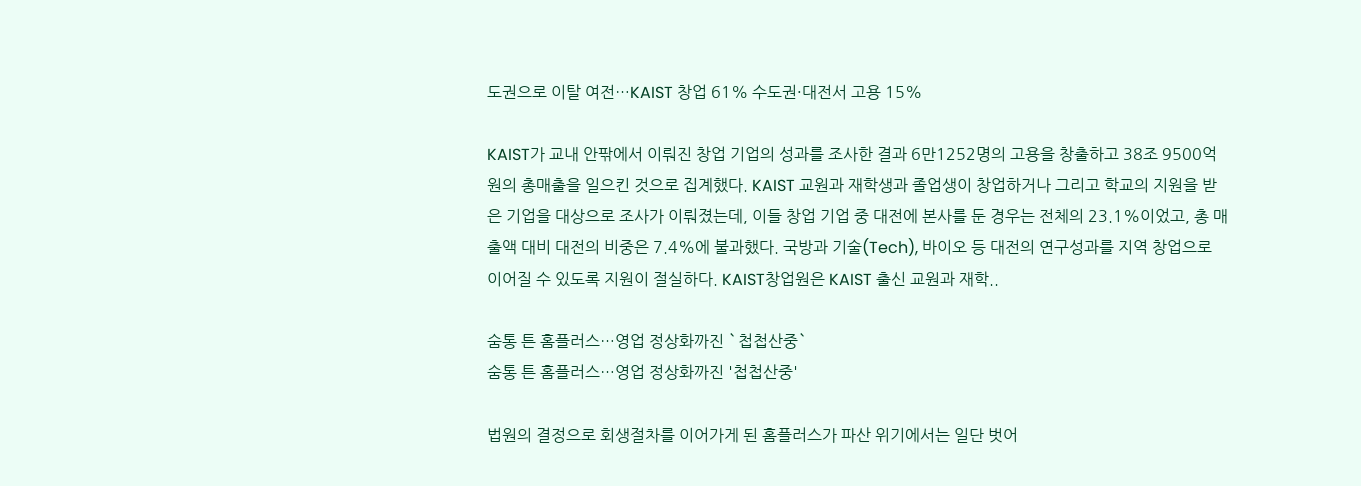도권으로 이탈 여전…KAIST 창업 61% 수도권·대전서 고용 15%

KAIST가 교내 안팎에서 이뤄진 창업 기업의 성과를 조사한 결과 6만1252명의 고용을 창출하고 38조 9500억 원의 총매출을 일으킨 것으로 집계했다. KAIST 교원과 재학생과 졸업생이 창업하거나 그리고 학교의 지원을 받은 기업을 대상으로 조사가 이뤄졌는데, 이들 창업 기업 중 대전에 본사를 둔 경우는 전체의 23.1%이었고, 총 매출액 대비 대전의 비중은 7.4%에 불과했다. 국방과 기술(Tech), 바이오 등 대전의 연구성과를 지역 창업으로 이어질 수 있도록 지원이 절실하다. KAIST창업원은 KAIST 출신 교원과 재학..

숨통 튼 홈플러스…영업 정상화까진 `첩첩산중`
숨통 튼 홈플러스…영업 정상화까진 '첩첩산중'

법원의 결정으로 회생절차를 이어가게 된 홈플러스가 파산 위기에서는 일단 벗어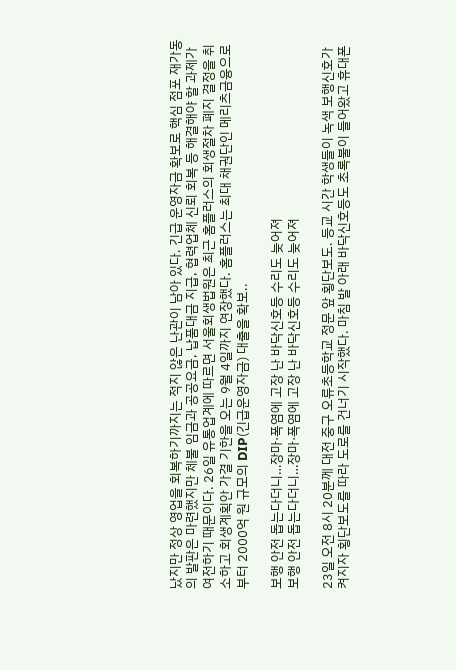났지만 정상 영업을 회복하기까지는 적지 않은 난관이 남아 있다. 긴급 운영자금 확보로 핵심 점포 재가동의 발판은 마련했지만 체불 임금과 공공요금, 납품대금 지급, 협력업체 신뢰 회복 등 해결해야 할 과제가 여전하기 때문이다. 26일 유통업계에 따르면 서울회생법원은 최근 홈플러스의 회생절차 폐지 결정을 취소하고 회생계획안 가결 기한을 오는 9월 4일까지 연장했다. 홈플러스는 최대 채권단인 메리츠금융으로부터 2000억 원 규모의 DIP(긴급운영자금) 대출을 확보..

보행 안전 돕는다더니…장마·폭염에 고장 난 바닥신호등 수리도 늦어져
보행 안전 돕는다더니…장마·폭염에 고장 난 바닥신호등 수리도 늦어져

23일 오전 8시 20분께 대전 중구 오류초등학교 정문 앞 횡단보도. 등교 시간 학생들이 녹색 보행신호가 켜지자 횡단보도를 따라 도로를 건너기 시작했다. 마침 발 아래 바닥신호등도 초록불이 들어왔고 휴대폰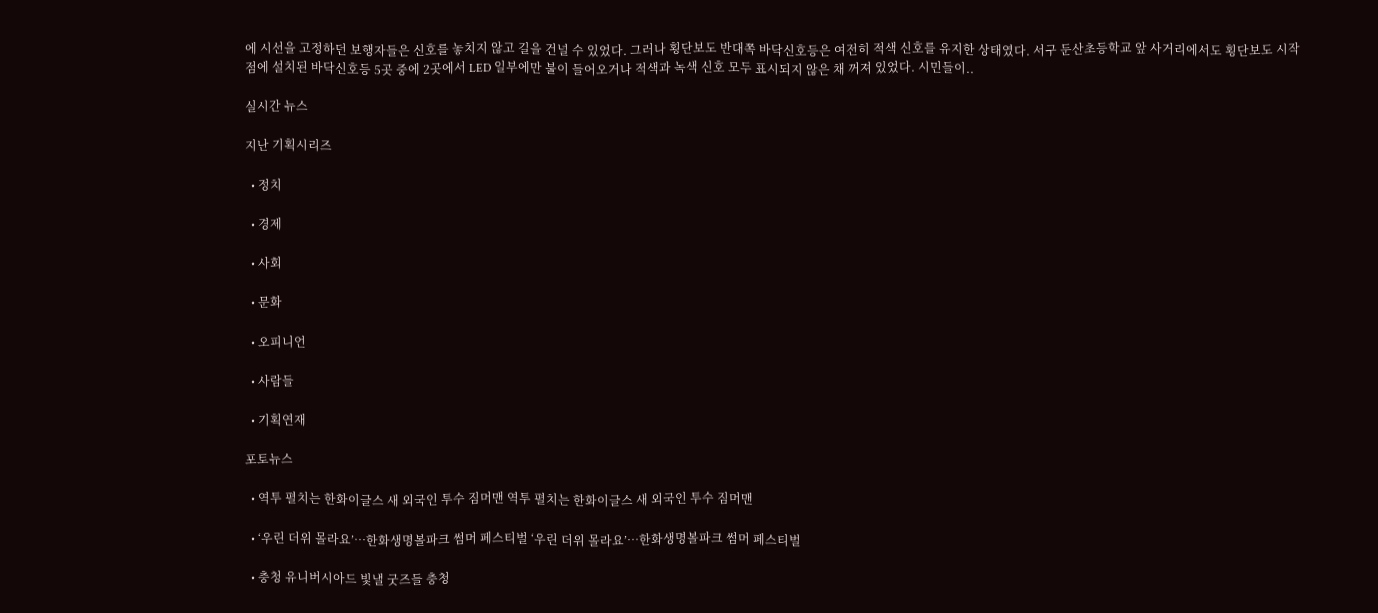에 시선을 고정하던 보행자들은 신호를 놓치지 않고 길을 건널 수 있었다. 그러나 횡단보도 반대쪽 바닥신호등은 여전히 적색 신호를 유지한 상태였다. 서구 둔산초등학교 앞 사거리에서도 횡단보도 시작점에 설치된 바닥신호등 5곳 중에 2곳에서 LED 일부에만 불이 들어오거나 적색과 녹색 신호 모두 표시되지 않은 채 꺼져 있었다. 시민들이..

실시간 뉴스

지난 기획시리즈

  • 정치

  • 경제

  • 사회

  • 문화

  • 오피니언

  • 사람들

  • 기획연재

포토뉴스

  • 역투 펼치는 한화이글스 새 외국인 투수 짐머맨 역투 펼치는 한화이글스 새 외국인 투수 짐머맨

  • ‘우린 더위 몰라요’…한화생명볼파크 썸머 페스티벌 ‘우린 더위 몰라요’…한화생명볼파크 썸머 페스티벌

  • 충청 유니버시아드 빛낼 굿즈들 충청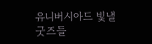유니버시아드 빛낼 굿즈들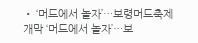• ‘머드에서 놀자’…보령머드축제 개막 ‘머드에서 놀자’…보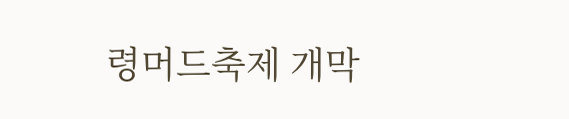령머드축제 개막